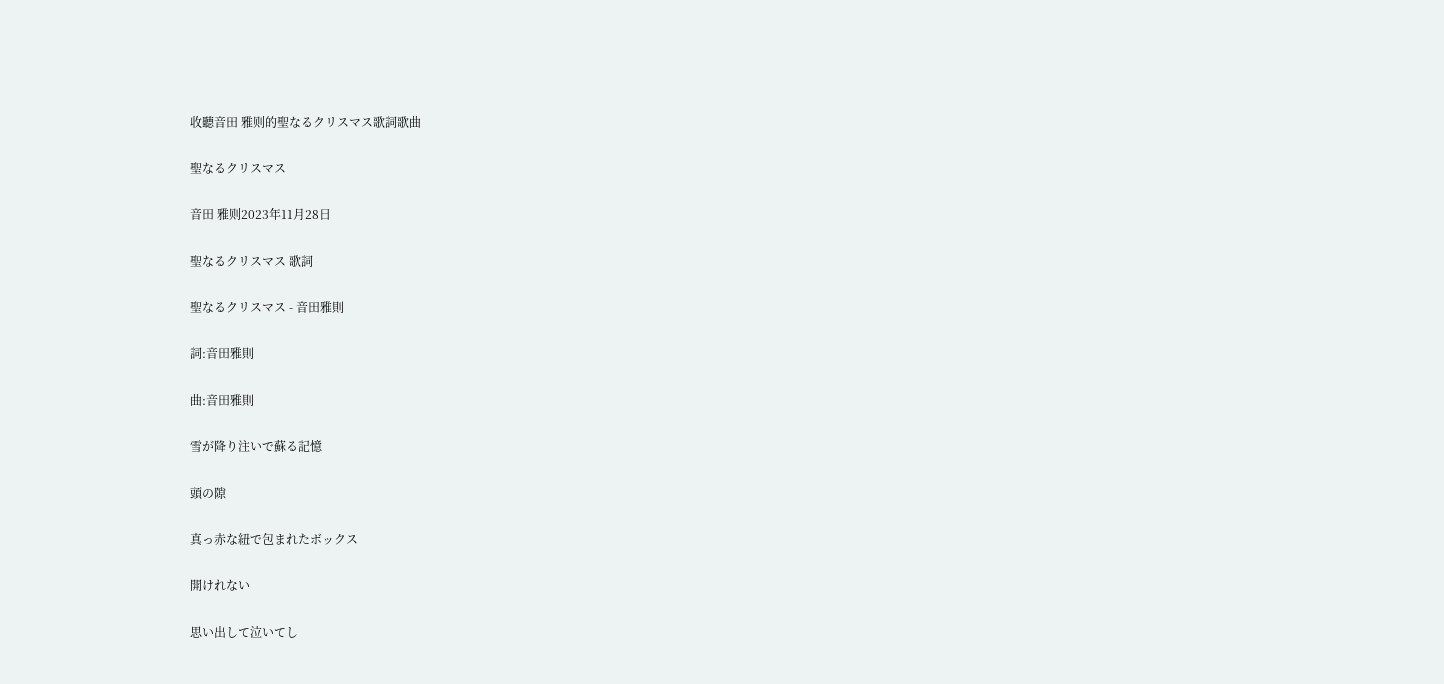收聽音田 雅则的聖なるクリスマス歌詞歌曲

聖なるクリスマス

音田 雅则2023年11月28日

聖なるクリスマス 歌詞

聖なるクリスマス - 音田雅則

詞:音田雅則

曲:音田雅則

雪が降り注いで蘇る記憶

頭の隙

真っ赤な紐で包まれたボックス

開けれない

思い出して泣いてし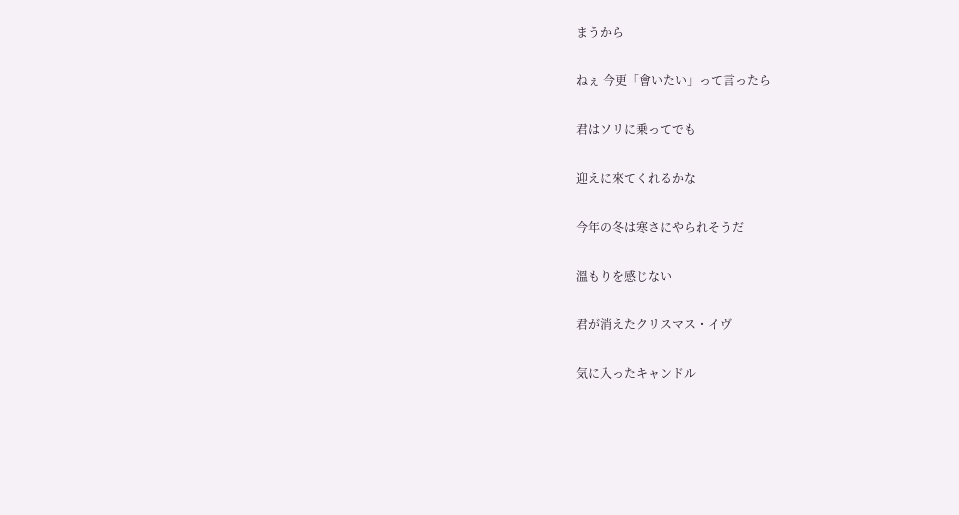まうから

ねぇ 今更「會いたい」って言ったら

君はソリに乗ってでも

迎えに來てくれるかな

今年の冬は寒さにやられそうだ

溫もりを感じない

君が消えたクリスマス・イヴ

気に入ったキャンドル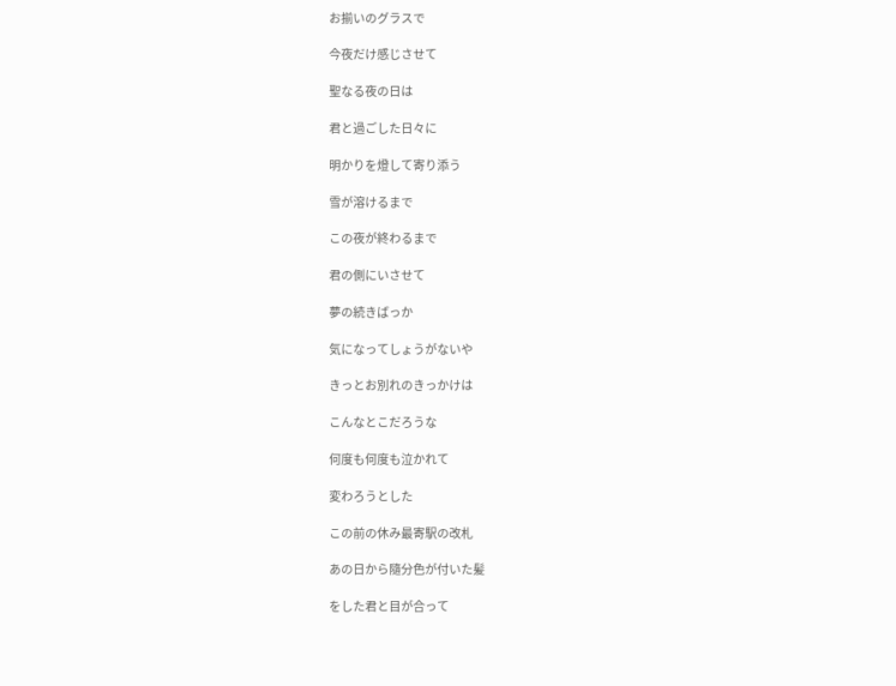お揃いのグラスで

今夜だけ感じさせて

聖なる夜の日は

君と過ごした日々に

明かりを燈して寄り添う

雪が溶けるまで

この夜が終わるまで

君の側にいさせて

夢の続きばっか

気になってしょうがないや

きっとお別れのきっかけは

こんなとこだろうな

何度も何度も泣かれて

変わろうとした

この前の休み最寄駅の改札

あの日から隨分色が付いた髪

をした君と目が合って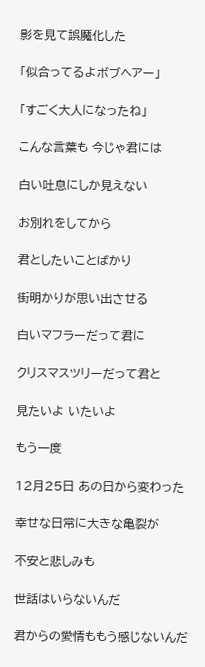影を見て誤魔化した

「似合ってるよボブヘアー」

「すごく大人になったね」

こんな言葉も 今じゃ君には

白い吐息にしか見えない

お別れをしてから

君としたいことばかり

街明かりが思い出させる

白いマフラーだって君に

クリスマスツリーだって君と

見たいよ いたいよ

もう一度

12月25日 あの日から変わった

幸せな日常に大きな亀裂が

不安と悲しみも

世話はいらないんだ

君からの愛情ももう感じないんだ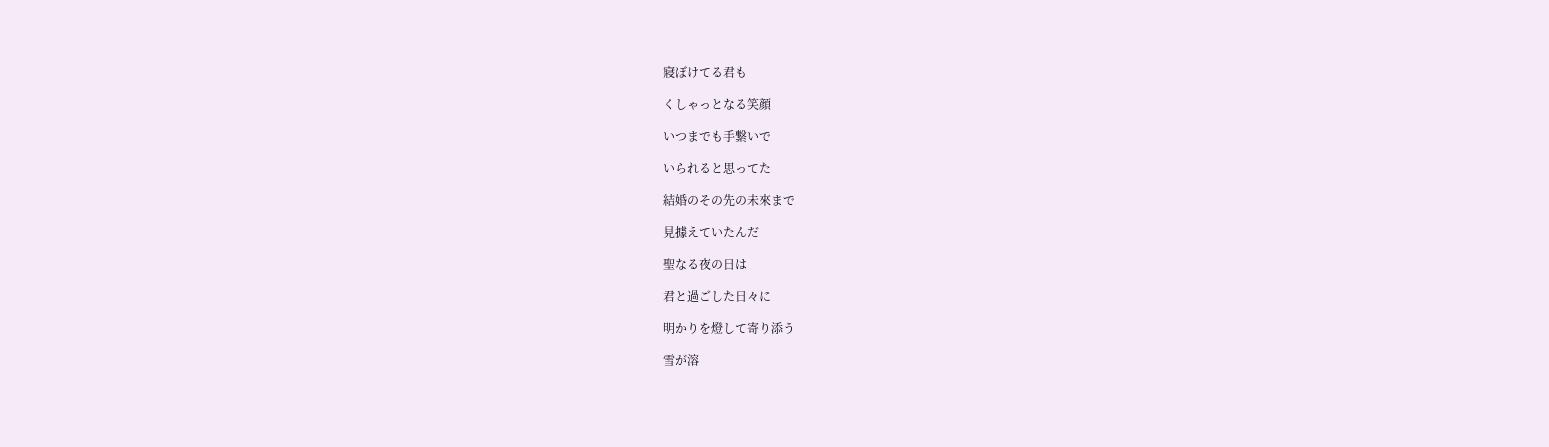寢ぼけてる君も

くしゃっとなる笑顔

いつまでも手繋いで

いられると思ってた

結婚のその先の未來まで

見據えていたんだ

聖なる夜の日は

君と過ごした日々に

明かりを燈して寄り添う

雪が溶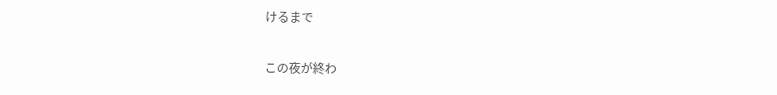けるまで

この夜が終わ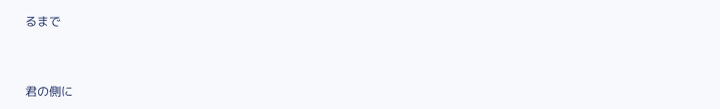るまで



君の側に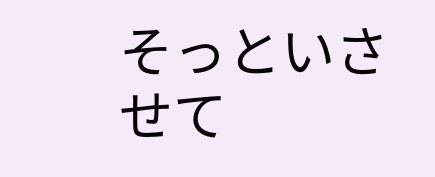そっといさせて